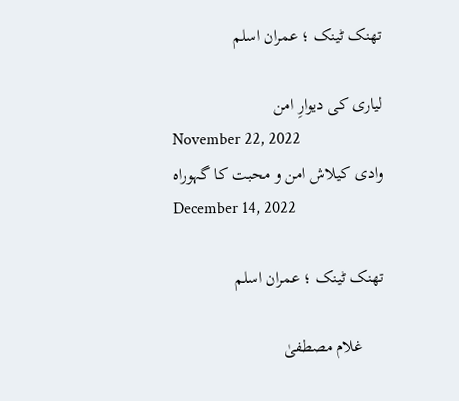تھنک ٹینک ؛ عمران اسلم

لیاری کی دیوارِ امن
November 22, 2022
وادی کیلاش امن و محبت کا گہوراہ
December 14, 2022

تھنک ٹینک ؛ عمران اسلم

     غلام مصطفیٰ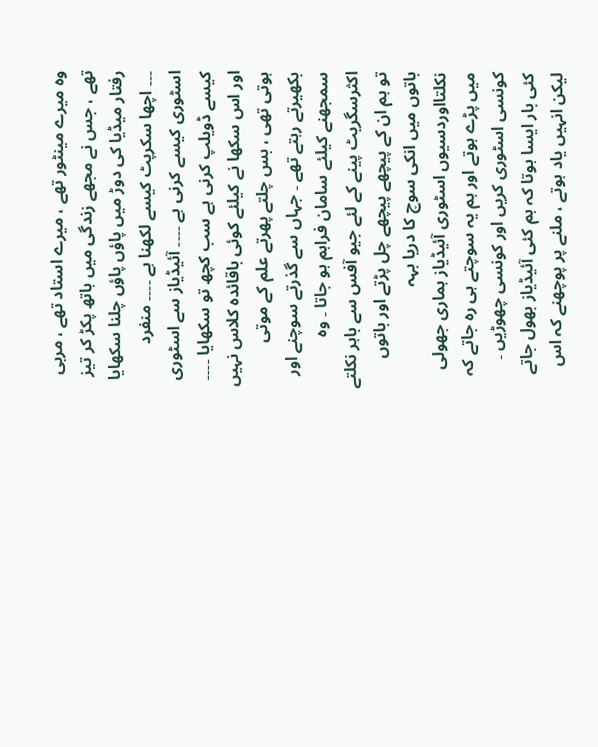وہ میرے مینٹور تھے ، میرے استاد تھے ، مربی تھے ، جس نے مجھے زندگی میں ہاتھ پکڑ کر تیز رفتار میڈیا کی دوڑ میں پاؤں پاؤں چلنا سکھایا ۔۔۔ اچھا سکرپٹ کیسے لکھنا ہے ۔۔۔۔ منفرد اسٹوری کیسے کرنی ہے ۔۔۔۔ آئیڈیاز سے اسٹوری کیسے ڈویلپ کرنی ہے سب کچھ تو سکھایا ۔۔۔۔ اور اس سکھا نے کیلئے کوئی باقائدہ کلاس نہیں ہوتی تھی ، بس چلتے پھرتے علم کے موتی بکھیرتے رہتے تھے ۔ جہاں سے گذرتے سوچنے اور سمجھنے کیلئے سامان فراہم ہو جاتا ۔ وہ اکثرسگریٹ پینے کے لئے جیو آفس سے باہر نکلتے تو ہم ان کے پیچھے پیچھے چل پڑتے اور باتوں باتوں میں انکی سوچ کا دریا بہہ نکلتااوردسیوں اسٹوری آئیڈیاز ہماری جھولی میں پڑے ہوتے اور ہم یہ سوچتے ہی رہ جاتے کہ کونسی اسٹوری کریں اور کونسی چھوڑیں ۔ کئی بار ایسا ہوتا کہ ہم کئی آئیڈیاز بھول جاتے لیکن انہیں یاد ہوتے ، ملنے پر پوچھنے کہ اس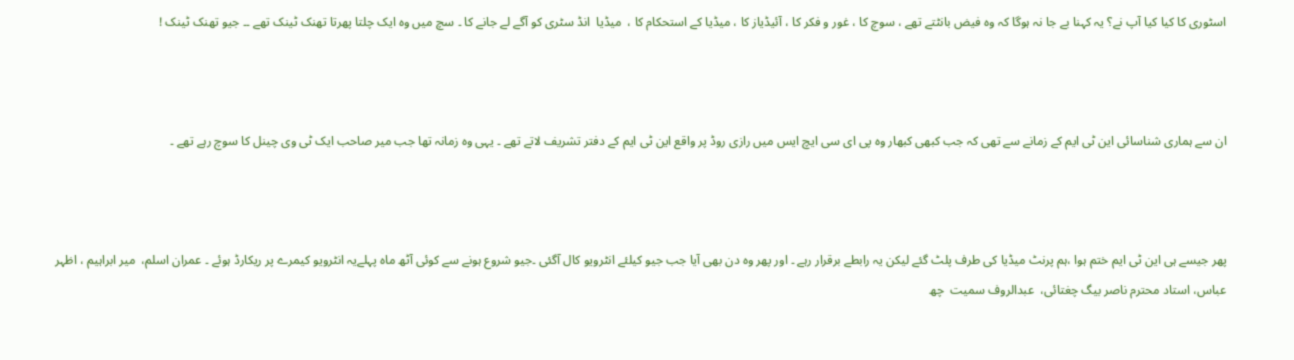اسٹوری کا کیا کیا آپ نے؟ یہ کہنا بے جا نہ ہوگا کہ وہ فیض بانٹتے تھے ، سوچ کا ، غور و فکر کا ، آئیڈیاز کا ، میڈیا کے استحکام کا ،  میڈیا  انڈ سٹری کو آگے لے جانے کا ۔ سچ میں وہ ایک چلتا پھرتا تھنک ٹینک تھے ۔۔ جیو تھنک ٹینک !



ان سے ہماری شناسائی این ٹی ایم کے زمانے سے تھی کہ جب کبھی کبھار وہ پی ای سی ایچ ایس میں رازی روڈ پر واقع این ٹی ایم کے دفتر تشریف لاتے تھے ۔ یہی وہ زمانہ تھا جب میر صاحب ایک ٹی وی چینل کا سوچ رہے تھے ۔



پھر جیسے ہی این ٹی ایم ختم ہوا ،ہم پرنٹ میڈیا کی طرف پلٹ گئے لیکن یہ رابطے برقرار رہے ۔ اور پھر وہ دن بھی آیا جب جیو کیلئے انٹرویو کال آگئی ۔جیو شروع ہونے سے کوئی آٹھ ماہ پہلےیہ انٹرویو کیمرے پر ریکارڈ ہوئے ۔ عمران اسلم،  میر ابراہیم ، اظہر عباس، استاد محترم ناصر بیگ چغتائی،  عبدالروف سمیت  چھ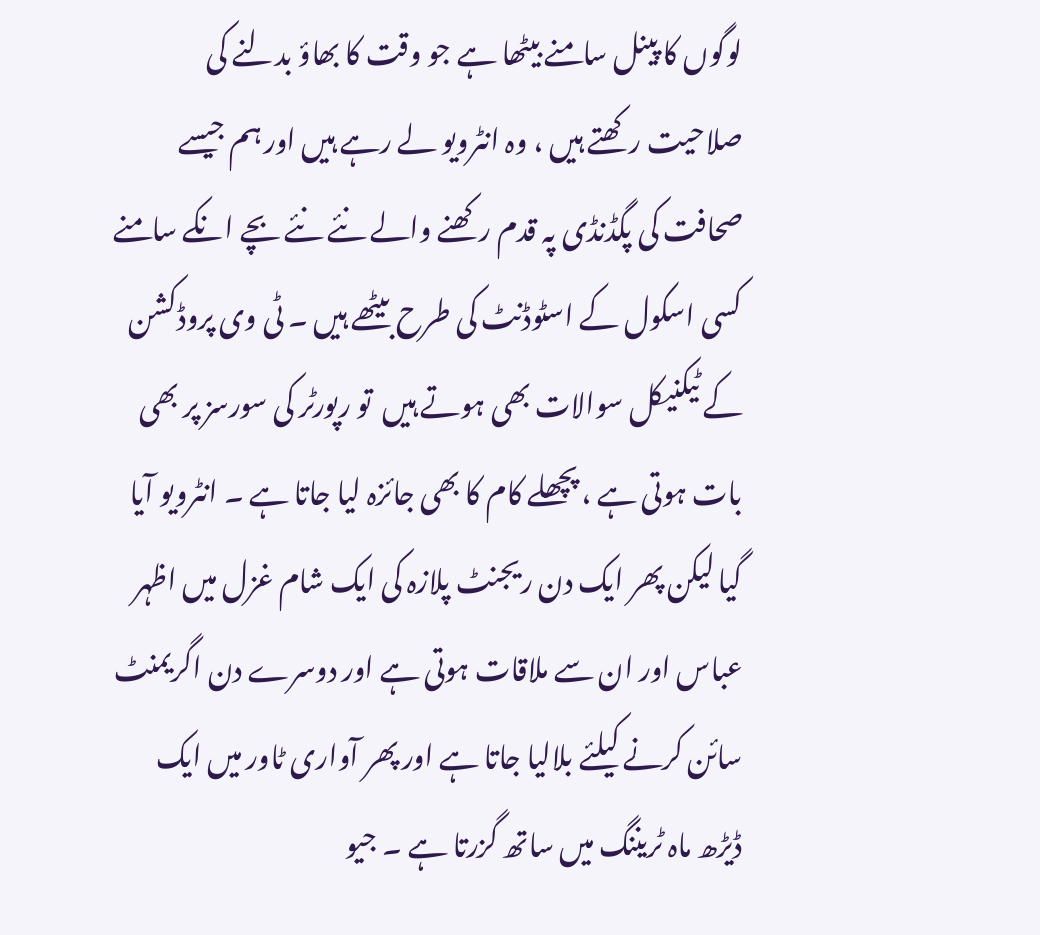لوگوں کا پینل سامنے بیٹھا ہے جو وقت کا بھاؤ بدلنے کی صلاحیت رکھتے ہیں ، وہ انٹرویو لے رہے ہیں اور ہم جیسے صحافت کی پگڈنڈی پہ قدم رکھنے والے نئے نئے بچے انکے سامنے کسی اسکول کے اسٹوڈنٹ کی طرح بیٹھے ہیں ۔ ٹی وی پروڈکشن کے ٹیکنیکل سوالات بھی ہوتے ہیں  تو رپورٹر کی سورسز پر بھی بات ہوتی ہے ، پچھلے کام کا بھی جائزہ لیا جاتا ہے ۔ انٹرویو آیا گیا لیکن پھر ایک دن ریجنٹ پلازہ کی ایک شام غزل میں اظہر عباس اور ان سے ملاقات ہوتی ہے اور دوسرے دن اگریمنٹ سائن کرنے کیلئے بلالیا جاتا ہے اور پھر آواری ٹاور میں ایک ڈیڑھ ماہ ٹریننگ میں ساتھ گزرتا ہے ۔ جیو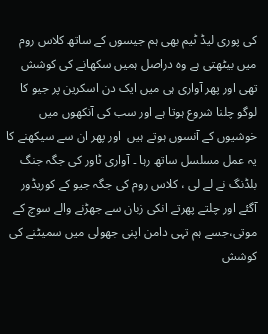کی پوری لیڈ ٹیم بھی ہم جیسوں کے ساتھ کلاس روم میں بیٹھتی ہے وہ دراصل ہمیں سکھانے کی کوشش تھی اور پھر آواری ہی میں ایک دن اسکرین پر جیو کا لوگو چلنا شروع ہوتا ہے اور سب کی آنکھوں میں خوشیوں کے آنسوں ہوتے ہیں  اور پھر ان سے سیکھنے کا یہ عمل مسلسل ساتھ رہا ۔ آواری ٹاور کی جگہ جنگ بلڈنگ نے لے لی ، کلاس روم کی جگہ جیو کے کوریڈور آگئے اور چلتے پھرتے انکی زبان سے جھڑنے والے سوچ کے موتی،جسے ہم تہی دامن اپنی جھولی میں سمیٹنے کی کوشش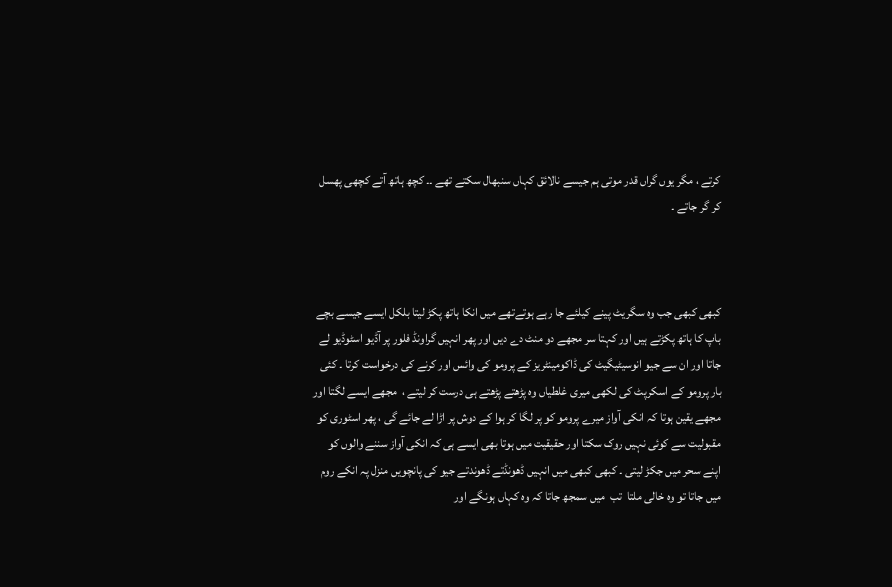کرتے ، مگر یوں گراں قدر موتی ہم جیسے نالائق کہاں سنبھال سکتے تھے ۔۔ کچھ ہاتھ آتے کچھی پھسل کر گر جاتے ۔



کبھی کبھی جب وہ سگریٹ پینے کیلئے جا رہے ہوتےتھے میں انکا ہاتھ پکڑ لیتا بلکل ایسے جیسے بچے باپ کا ہاتھ پکڑتے ہیں اور کہتا سر مجھے دو منٹ دے دیں اور پھر انہیں گراونڈ فلور پر آڈیو اسٹوڈیو لے جاتا اور ان سے جیو انوسیٹیگیٹ کی ڈاکومینٹریز کے پرومو کی وائس اور کرنے کی درخواست کرتا ۔ کئی بار پرومو کے اسکرپٹ کی لکھی میری غلطیاں وہ پڑھتے پڑھتے ہی درست کر لیتے ،  مجھے ایسے لگتا اور مجھے یقین ہوتا کہ انکی آواز میرے پرومو کو پر لگا کر ہوا کے دوش پر اڑا لے جائے گی ، پھر اسٹوری کو مقبولیت سے کوئی نہیں روک سکتا اور حقیقیت میں ہوتا بھی ایسے ہی کہ انکی آواز سننے والوں کو اپنے سحر میں جکڑ لیتی ۔ کبھی کبھی میں انہیں ڈھونڈتے ڈھوندتے جیو کی پانچویں منزل پہ انکے روم میں جاتا تو وہ خالی ملتا  تب  میں سمجھ جاتا کہ وہ کہاں ہونگے اور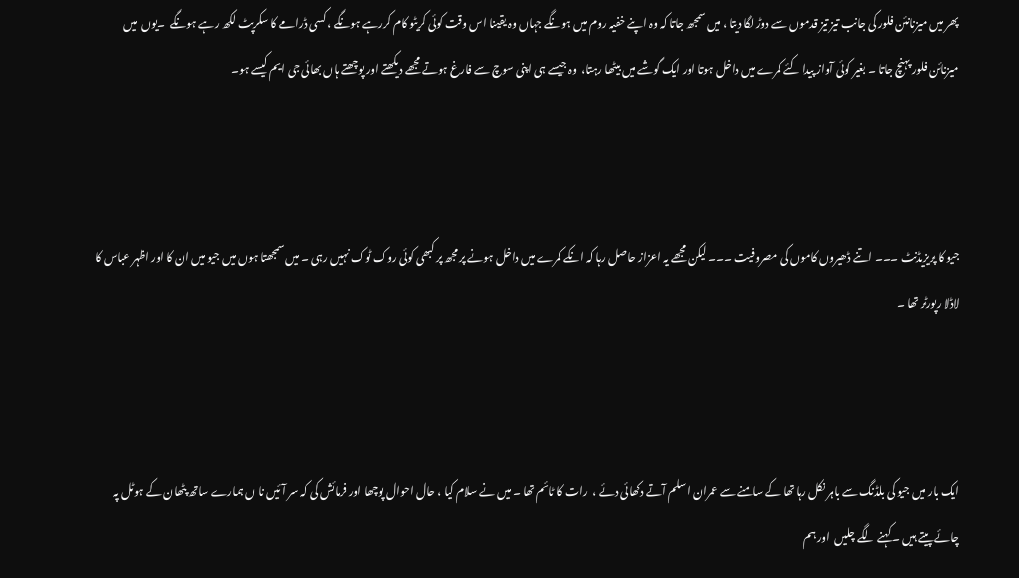پھر میں میزنانئن فلور کی جانب تیز تیز قدموں سے دوڑ لگا دیتا ، میں سمجھ جاتا کہ وہ اپنے خفیہ روم میں ہونگے جہاں وہ یقینا اس وقت کوئی کریٹو کام کررہے ہونگے ، کسی ڈرامے کا سکرپٹ لکھ رہے ہونگے  ۔یوں  میں میزنائن فلور پہنچ جاتا ۔ بغیر کوئی آواز پیدا کئے کمرے میں داخل ہوتا اور ایک گوشے میں بیٹھا رہتا،  وہ جیسے ہی اپنی سوچ سے فارغ ہوتے مجھے دیکھتے اور پوچھتے ہاں بھائی جی ایم کیسے ہو۔



جیو کا پریزیڈنٹ ۔۔۔ اتنے ڈھیروں کاموں کی مصروفیت ۔۔۔ لیکن مجھے یہ اعزاز حاصل رہا کہ انکے کمرے میں داخل ہونے پر مجھ پر کبھی کوئی روک ٹوک نہیں رہی ۔ میں سمجھتا ہوں میں جیو میں ان کا اور اظہر عباس کا لاڈلا رپورٹر تھا ۔



ایک بار میں جیو کی بلڈنگ سے باہر نکل رہا تھا کے سامنے سے عمران اسلم آتے دکھائی دئے ،  رات کا ٹائم تھا ۔ میں نے سلام کیا ، حال احوال پوچھا اور فرمائش کی کہ سر آئیں نا ں ہمارے ساتھ پٹھان کے ہوٹل پہ چائے پیتے ہیں ۔ کہنے لگے چلیں  اور ہم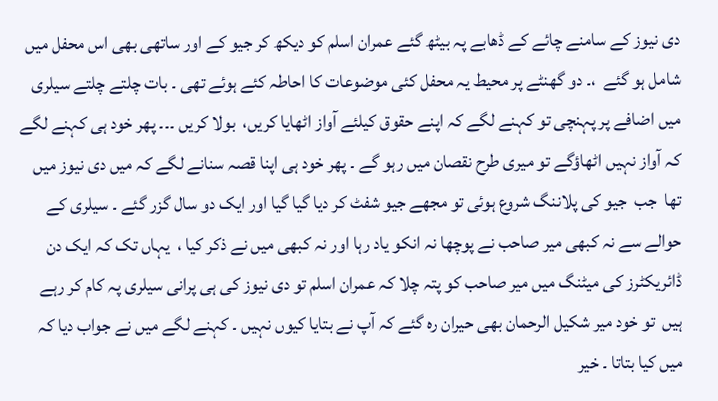دی نیوز کے سامنے چائے کے ڈھابے پہ بیٹھ گئے عمران اسلم کو دیکھ کر جیو کے اور ساتھی بھی اس محفل میں شامل ہو گئے  ،۔ دو گھنٹے پر محیط یہ محفل کئی موضوعات کا احاطہ کئے ہوئے تھی ۔ بات چلتے چلتے سیلری میں اضافے پر پہنچی تو کہنے لگے کہ اپنے حقوق کیلئے آواز اٹھایا کریں،  بولا کریں ۔۔۔ پھر خود ہی کہنے لگے کہ آواز نہیں اٹھاؤگے تو میری طرح نقصان میں رہو گے ۔ پھر خود ہی اپنا قصہ سنانے لگے کہ میں دی نیوز میں تھا  جب  جیو کی پلاننگ شروع ہوئی تو مجھے جیو شفٹ کر دیا گیا گیا اور ایک دو سال گزر گئے ۔ سیلری کے حوالے سے نہ کبھی میر صاحب نے پوچھا نہ انکو یاد رہا اور نہ کبھی میں نے ذکر کیا ،  یہاں تک کہ ایک دن ڈائریکٹرز کی میٹنگ میں میر صاحب کو پتہ چلا کہ عمران اسلم تو دی نیوز کی ہی پرانی سیلری پہ کام کر رہے ہیں  تو خود میر شکیل الرحمان بھی حیران رہ گئے کہ آپ نے بتایا کیوں نہیں ۔ کہنے لگے میں نے جواب دیا کہ میں کیا بتاتا ۔ خیر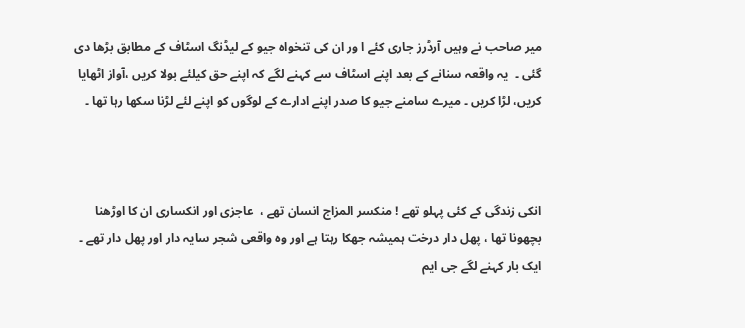میر صاحب نے وہیں آرڈرز جاری کئے ا ور ان کی تنخواہ جیو کے لیڈنگ اسٹاف کے مطابق بڑھا دی گئی ۔  یہ واقعہ سنانے کے بعد اپنے اسٹاف سے کہنے لگے کہ اپنے حق کیلئے بولا کریں ،آواز اٹھایا کریں، لڑا کریں ۔ میرے سامنے جیو کا صدر اپنے ادارے کے لوگوں کو اپنے لئے لڑنا سکھا رہا تھا ۔



انکی زندگی کے کئی پہلو تھے ! منکسر المزاج انسان تھے ،  عاجزی اور انکساری ان کا اوڑھنا بچھونا تھا ، پھل دار درخت ہمیشہ جھکا رہتا ہے اور وہ واقعی شجر سایہ دار اور پھل دار تھے ۔ ایک بار کہنے لگے جی ایم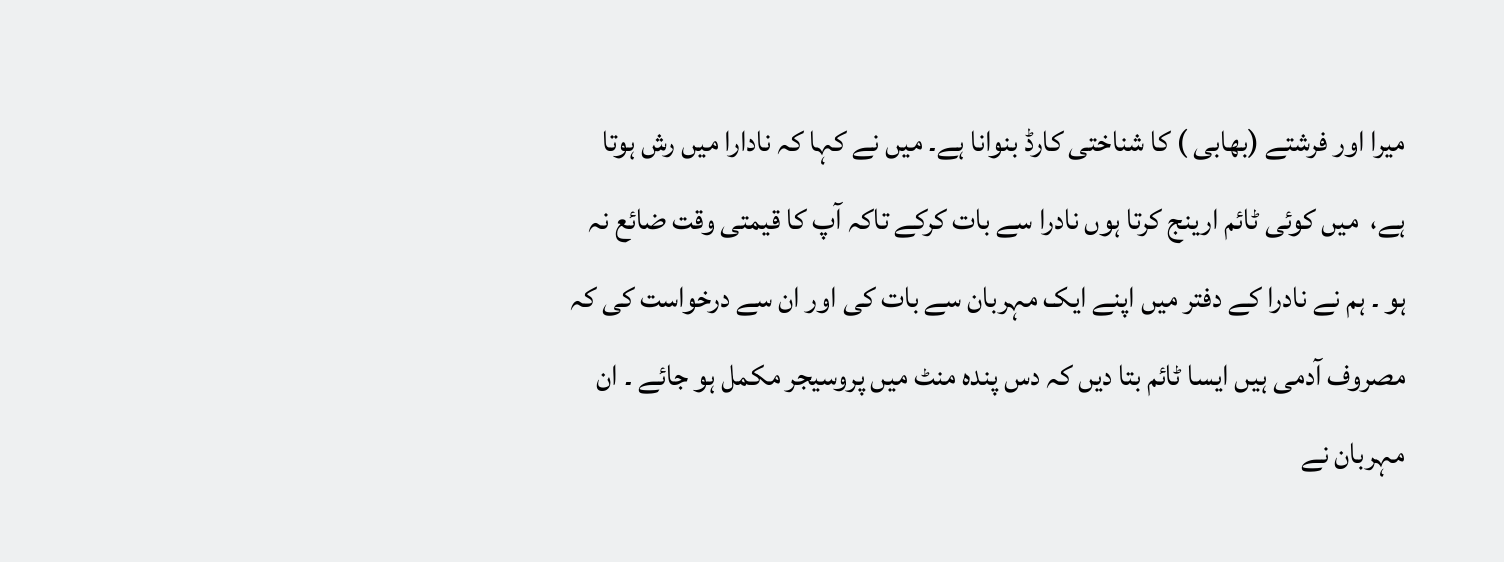میرا اور فرشتے (بھابی ) کا شناختی کارڈ بنوانا ہے۔ میں نے کہا کہ نادارا میں رش ہوتا ہے،  میں کوئی ٹائم ارینج کرتا ہوں نادرا سے بات کرکے تاکہ آپ کا قیمتی وقت ضائع نہ ہو ۔ ہم نے نادرا کے دفتر میں اپنے ایک مہربان سے بات کی اور ان سے درخواست کی کہ مصروف آدمی ہیں ایسا ٹائم بتا دیں کہ دس پندہ منٹ میں پروسیجر مکمل ہو جائے ۔ ان مہربان نے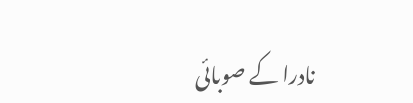نادرا کے صوبائی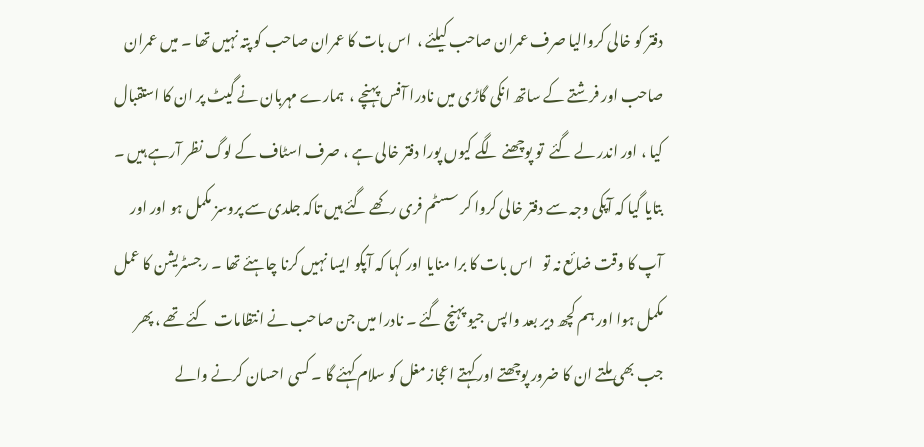دفتر کو خالی کروالیا صرف عمران صاحب کیلئے ،  اس بات کا عمران صاحب کو پتہ نہیں تھا ۔ میں عمران صاحب اور فرشتے کے ساتھ انکی گاڑی میں نادرا آفس پہنچے ،  ہمارے مہربان نے گیٹ پر ان کا استقبال کیا ، اور اندر لے گئے  تو پوچھنے لگے کیوں پورا دفتر خالی ہے ، صرف اسٹاف کے لوگ نظر آرہے ہیں ۔ بتایا گیا کہ آپکی وجہ سے دفتر خالی کروا کر سسٹم فری رکھے گئے ہیں تاکہ جلدی سے پروسز مکمل ہو اور اور آپ کا وقت ضائع نہ تو   اس بات کا برا منایا اور کہا کہ آپکو ایسا نہیں کرنا چاہئے تھا ۔ رجسٹریشن کا عمل  مکمل ہوا اور ہم کچھ دیر بعد واپس جیو پہنچ گئے ۔ نادرا میں جن صاحب نے انتظامات  کئے تھے ، پھر جب بھی ملتے ان کا ضرور پوچھتے اور کہتے اعجاز مغل کو سلام کہئے گا ۔ کسی احسان کرنے والے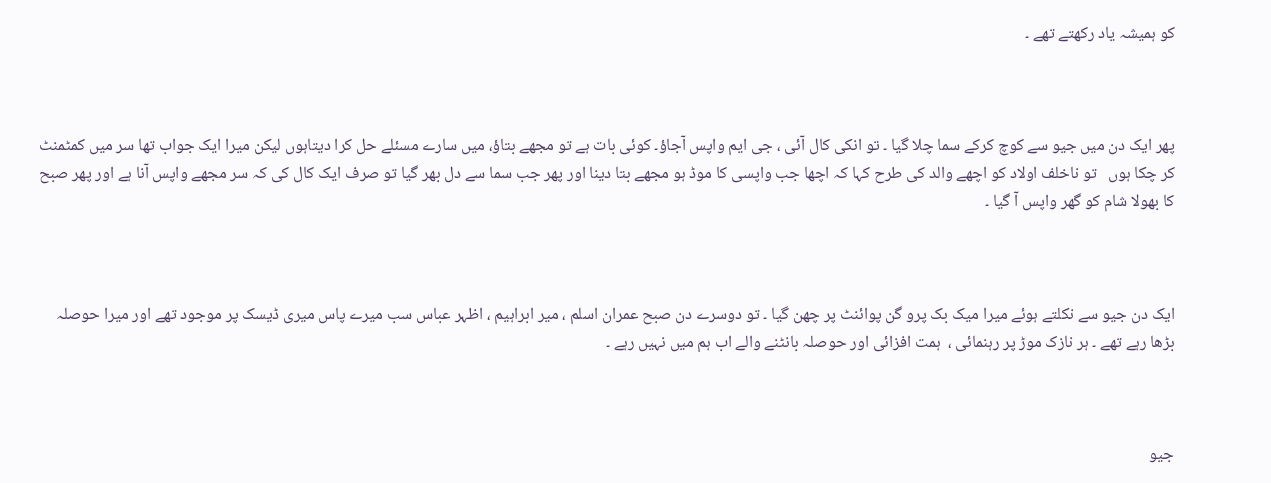کو ہمیشہ یاد رکھتے تھے ۔



پھر ایک دن میں جیو سے کوچ کرکے سما چلا گیا ۔ تو انکی کال آئی ، جی ایم واپس آجاؤ۔ کوئی بات ہے تو مجھے بتاؤ، میں سارے مسئلے حل کرا دیتاہوں لیکن میرا ایک جواب تھا سر میں کمٹمنٹ کر چکا ہوں   تو ناخلف اولاد کو اچھے والد کی طرح کہا کہ اچھا جب واپسی کا موڈ ہو مجھے بتا دینا اور پھر جب سما سے دل بھر گیا تو صرف ایک کال کی کہ سر مجھے واپس آنا ہے اور پھر صبح کا بھولا شام کو گھر واپس آ گیا ۔



ایک دن جیو سے نکلتے ہوئے میرا میک بک پرو گن پوائنٹ پر چھن گیا ۔ تو دوسرے دن صبح عمران اسلم ، میر ابراہیم ، اظہر عباس سب میرے پاس میری ڈیسک پر موجود تھے اور میرا حوصلہ بڑھا رہے تھے ۔ ہر نازک موڑ پر رہنمائی ،  ہمت افزائی اور حوصلہ بانٹنے والے اب ہم میں نہیں رہے ۔



جیو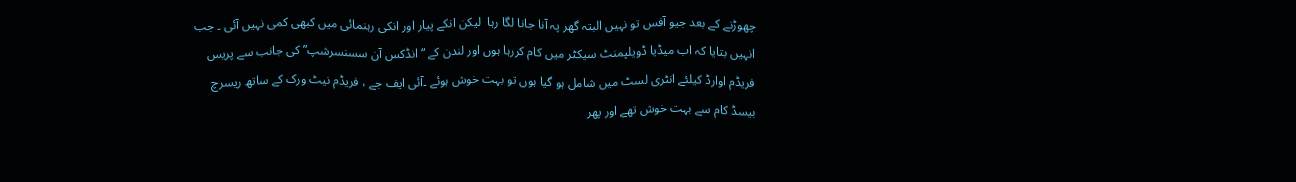چھوڑنے کے بعد جیو آفس تو نہیں البتہ گھر پہ آنا جانا لگا رہا  لیکن انکے پیار اور انکی رہنمائی میں کبھی کمی نہیں آئی ۔ جب انہیں بتایا کہ اب میڈیا ڈویلپمنٹ سیکٹر میں کام کررہا ہوں اور لندن کے “انڈکس آن سسنسرشپ” کی جانب سے پریس فریڈم اوارڈ کیلئے انٹری لسٹ میں شامل ہو گیا ہوں تو بہت خوش ہوئے ۔آئی ایف جے ، فریڈم نیٹ ورک کے ساتھ ریسرچ بیسڈ کام سے بہت خوش تھے اور پھر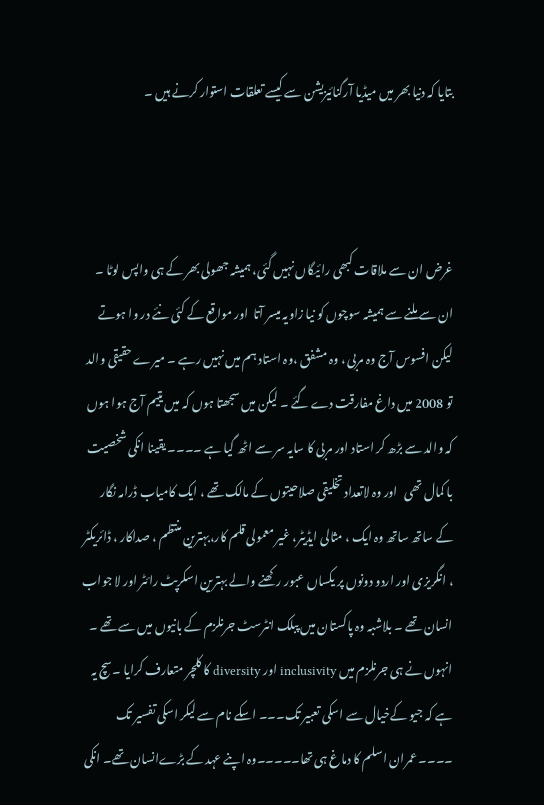بتایا کہ دنیا بھر میں میڈیا آرگنائیزیشن سے کیسے تعلقات استوار کرنے ہیں ۔



غرض ان سے ملاقات کبھی رائیگاں نہیں گئی، ہمیشہ جھولی بھر کے ہی واپس لوٹا ۔ ان سے ملنے سے ہمیشہ سوچوں کو نیا زاویہ میسر آتا  اور مواقع کے کئی نئے در وا ہوتے لیکن افسوس آج وہ مربی ، وہ مشفق ،وہ استاد ہم میں نہیں رہے ۔ میرے حقیقی والد تو 2008 میں داغ مفارقت دے گئے ۔ لیکن میں سجھتا ہوں کہ میں یتیم آج ہوا ہوں کہ والد سے بڑھ کر استاد اور مربی کا سایہ سر سے اٹھ گیا ہے ۔۔۔۔ یقینا انکی شخصیت با کمال تھی   اور وہ لاتعداد تخلیقی صلاحیتوں کے مالک تھے ، ایک کامیاب ڈرامہ نگار کے ساتھ ساتھ وہ ایک ، مثالی ایڈیٹر، غیر معمولی قلم کار،بہترین منتظم ، صداکار ، ڈائریکٹر ، انگریزی اور اردو دونوں پر یکساں عبور رکھنے والے بہترین اسکرپٹ رائٹر اور لا جواب انسان تھے ۔ بلاشبہ وہ پاکستان میں پبلک انٹرسٹ جرنلزم کے بانیوں میں سے تھے ۔ انہوں نے ہی جرنلزم میں inclusivity اور diversity کا کلچر متعارف کرایا ۔سچ یہ ہے کہ جیو کےخیال سے اسکی تعبیر تک۔۔۔ اسکے نام سے لیکر اسکی تفسیر تک ۔۔۔۔ عمران اسلم کا دماغ ہی تھا۔۔۔۔۔وہ اپنے عہد کے بڑےانسان تھے۔ انکی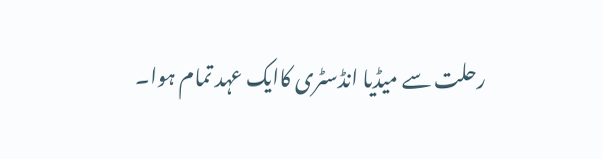رحلت سے میڈیا انڈسٹری کاایک عہد تمام ہوا۔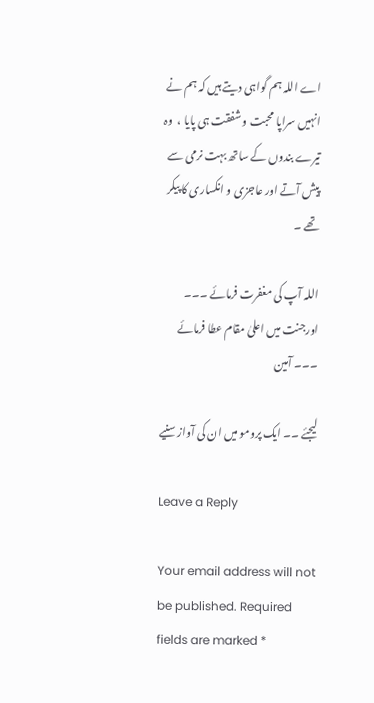اے اللہ ہم گواہی دیتے ہیں کہ ہم نے انہیں سراپا محبت و شفقت ہی پایا ،  وہ تیرے بندوں کے ساتھ بہت نرمی سے پیش آتے اور عاجزی و انکساری کا پیکر تھے ۔

اللہ آپ کی مغفرت فرمائے ۔۔۔ اورجنت میں اعلیٰ مقام عطا فرمائے ۔۔۔ آمین

لیجئے ۔۔ ایک پرومو میں ان کی آواز سنیے

Leave a Reply

Your email address will not be published. Required fields are marked *